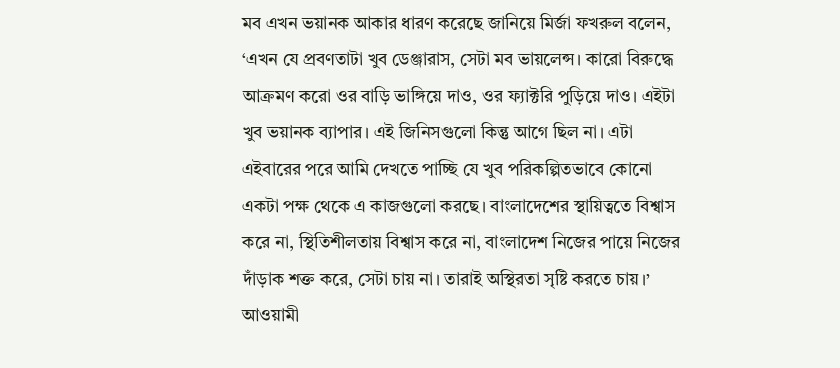মব এখন ভয়ানক আকার ধারণ করেছে জানিয়ে মির্জা ফখরুল বলেন, ‘এখন যে প্রবণতাটা খুব ডেঞ্জারাস, সেটা মব ভায়লেন্স। কারো বিরুদ্ধে আক্রমণ করো ওর বাড়ি ভাঙ্গিয়ে দাও, ওর ফ্যাক্টরি পুড়িয়ে দাও। এইটা খুব ভয়ানক ব্যাপার। এই জিনিসগুলো কিন্তু আগে ছিল না। এটা এইবারের পরে আমি দেখতে পাচ্ছি যে খুব পরিকল্পিতভাবে কোনো একটা পক্ষ থেকে এ কাজগুলো করছে। বাংলাদেশের স্থায়িত্বতে বিশ্বাস করে না, স্থিতিশীলতায় বিশ্বাস করে না, বাংলাদেশ নিজের পায়ে নিজের দাঁড়াক শক্ত করে, সেটা চায় না। তারাই অস্থিরতা সৃষ্টি করতে চায়।’
আওয়ামী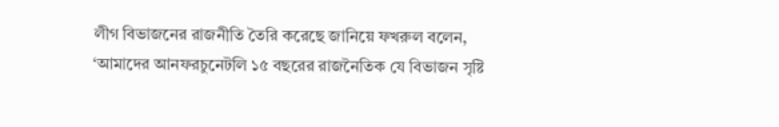লীগ বিভাজনের রাজনীতি তৈরি করেছে জানিয়ে ফখরুল বলেন, ‘আমাদের আনফরচুনেটলি ১৫ বছরের রাজনৈতিক যে বিভাজন সৃষ্টি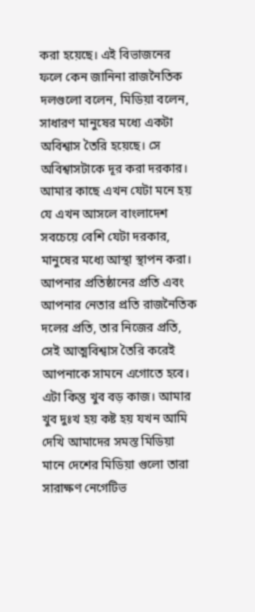করা হয়েছে। এই বিভাজনের ফলে কেন জানিনা রাজনৈতিক দলগুলো বলেন, মিডিয়া বলেন, সাধারণ মানুষের মধ্যে একটা অবিশ্বাস তৈরি হয়েছে। সে অবিশ্বাসটাকে দূর করা দরকার। আমার কাছে এখন যেটা মনে হয় যে এখন আসলে বাংলাদেশ সবচেয়ে বেশি যেটা দরকার, মানুষের মধ্যে আস্থা স্থাপন করা। আপনার প্রতিষ্ঠানের প্রতি এবং আপনার নেতার প্রতি রাজনৈতিক দলের প্রতি, তার নিজের প্রতি, সেই আত্মবিশ্বাস তৈরি করেই আপনাকে সামনে এগোতে হবে। এটা কিন্তু খুব বড় কাজ। আমার খুব দুঃখ হয় কষ্ট হয় যখন আমি দেখি আমাদের সমস্ত মিডিয়া মানে দেশের মিডিয়া গুলো তারা সারাক্ষণ নেগেটিভ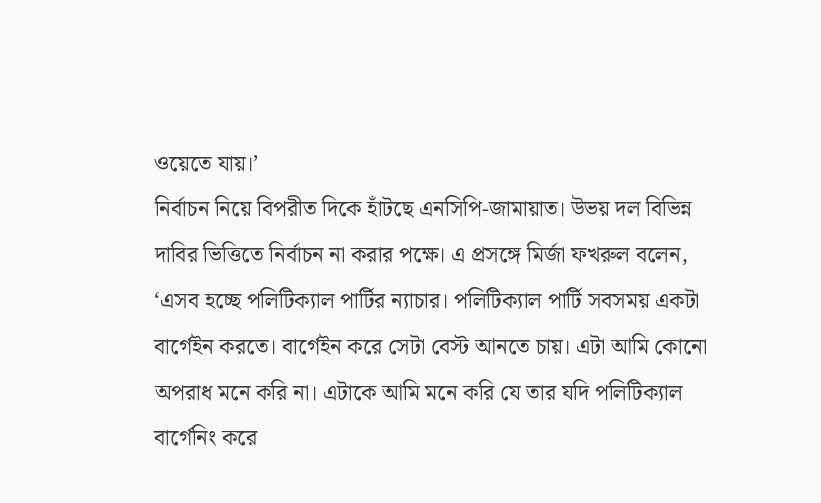ওয়েতে যায়।’
নির্বাচন নিয়ে বিপরীত দিকে হাঁটছে এনসিপি-জামায়াত। উভয় দল বিভিন্ন দাবির ভিত্তিতে নির্বাচন না করার পক্ষে। এ প্রসঙ্গে মির্জা ফখরুল বলেন, ‘এসব হচ্ছে পলিটিক্যাল পার্টির ন্যাচার। পলিটিক্যাল পার্টি সবসময় একটা বার্গেইন করতে। বার্গেইন করে সেটা বেস্ট আনতে চায়। এটা আমি কোনো অপরাধ মনে করি না। এটাকে আমি মনে করি যে তার যদি পলিটিক্যাল বার্গেনিং করে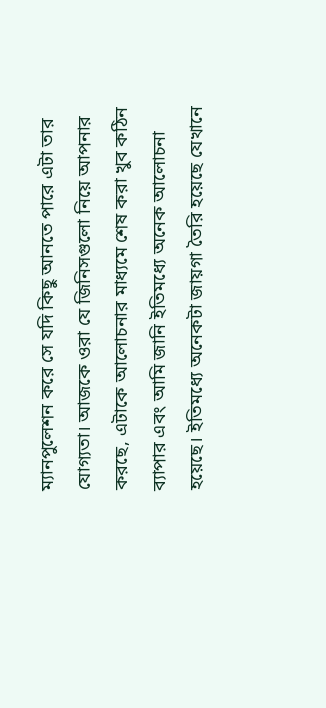ম্যানপুলেশন করে সে যদি কিছু আনতে পারে এটা তার যোগ্যতা। আজকে ওরা যে জিনিসগুলো নিয়ে আপনার করছে, এটাকে আলোচনার মাধ্যমে শেষ করা খুব কঠিন ব্যাপার এবং আমি জানি ইতিমধ্যে অনেক আলোচনা হয়েছে। ইতিমধ্যে অনেকটা জায়গা তৈরি হয়েছে যেখানে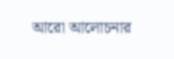আরো আলোচনার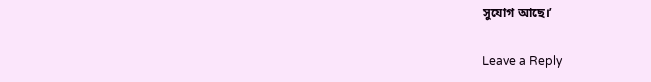সুযোগ আছে।’

Leave a Reply